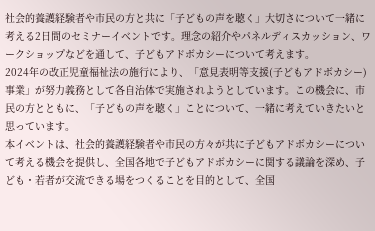社会的養護経験者や市民の方と共に「子どもの声を聴く」大切さについて一緒に考える2日間のセミナーイベントです。理念の紹介やパネルディスカッション、ワークショップなどを通して、子どもアドボカシーについて考えます。
2024年の改正児童福祉法の施行により、「意見表明等支援(子どもアドボカシー)事業」が努力義務として各自治体で実施されようとしています。この機会に、市民の方とともに、「子どもの声を聴く」ことについて、一緒に考えていきたいと思っています。
本イベントは、社会的養護経験者や市民の方々が共に子どもアドボカシーについて考える機会を提供し、全国各地で子どもアドボカシーに関する議論を深め、子ども・若者が交流できる場をつくることを目的として、全国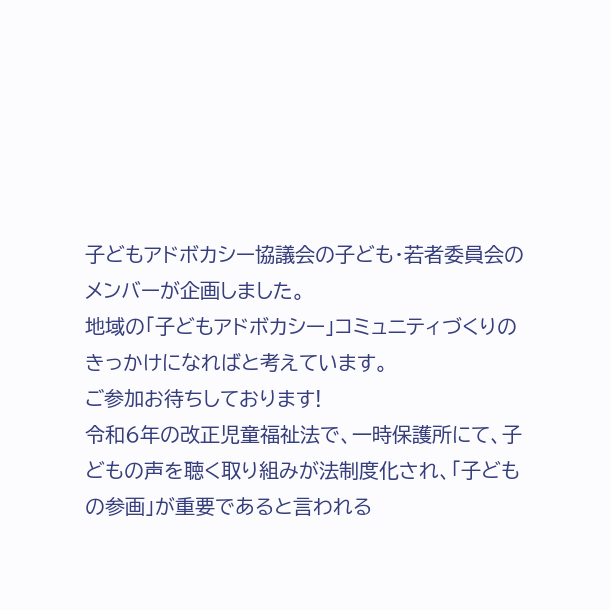子どもアドボカシー協議会の子ども・若者委員会のメンバーが企画しました。
地域の「子どもアドボカシー」コミュニティづくりのきっかけになればと考えています。
ご参加お待ちしております!
令和6年の改正児童福祉法で、一時保護所にて、子どもの声を聴く取り組みが法制度化され、「子どもの参画」が重要であると言われる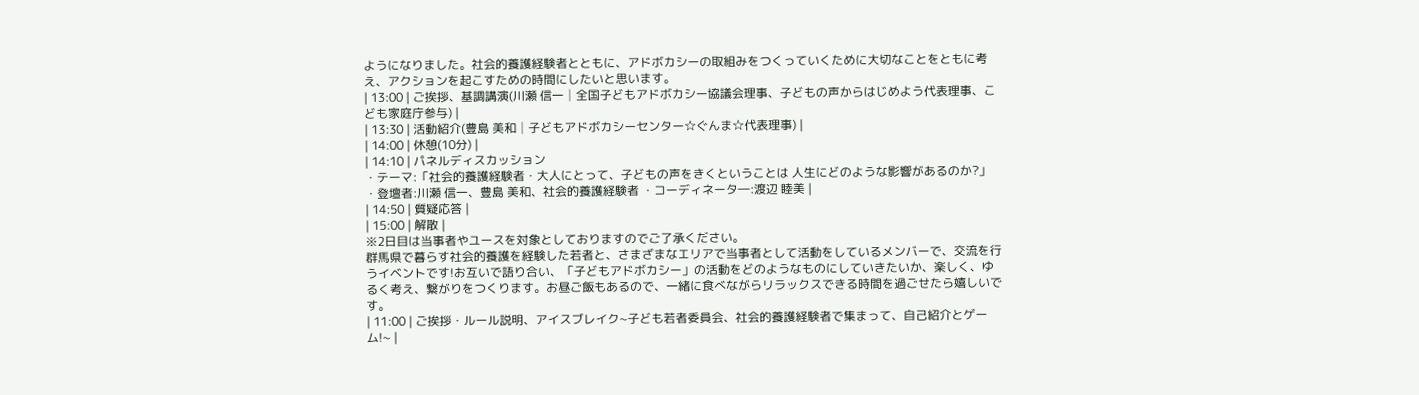ようになりました。社会的養護経験者とともに、アドボカシーの取組みをつくっていくために大切なことをともに考え、アクションを起こすための時間にしたいと思います。
| 13:00 | ご挨拶、基調講演(川瀬 信一│全国子どもアドボカシー協議会理事、子どもの声からはじめよう代表理事、こども家庭庁参与) |
| 13:30 | 活動紹介(豊島 美和│子どもアドボカシーセンター☆ぐんま☆代表理事) |
| 14:00 | 休憩(10分) |
| 14:10 | パネルディスカッション
・テーマ:「社会的養護経験者・大人にとって、子どもの声をきくということは 人生にどのような影響があるのか?」 ・登壇者:川瀬 信一、豊島 美和、社会的養護経験者 ・コーディネータ―:渡辺 睦美 |
| 14:50 | 質疑応答 |
| 15:00 | 解散 |
※2日目は当事者やユースを対象としておりますのでご了承ください。
群馬県で暮らす社会的養護を経験した若者と、さまざまなエリアで当事者として活動をしているメンバーで、交流を行うイベントです!お互いで語り合い、「子どもアドボカシー」の活動をどのようなものにしていきたいか、楽しく、ゆるく考え、繋がりをつくります。お昼ご飯もあるので、一緒に食べながらリラックスできる時間を過ごせたら嬉しいです。
| 11:00 | ご挨拶・ルール説明、アイスブレイク~子ども若者委員会、社会的養護経験者で集まって、自己紹介とゲーム!~ |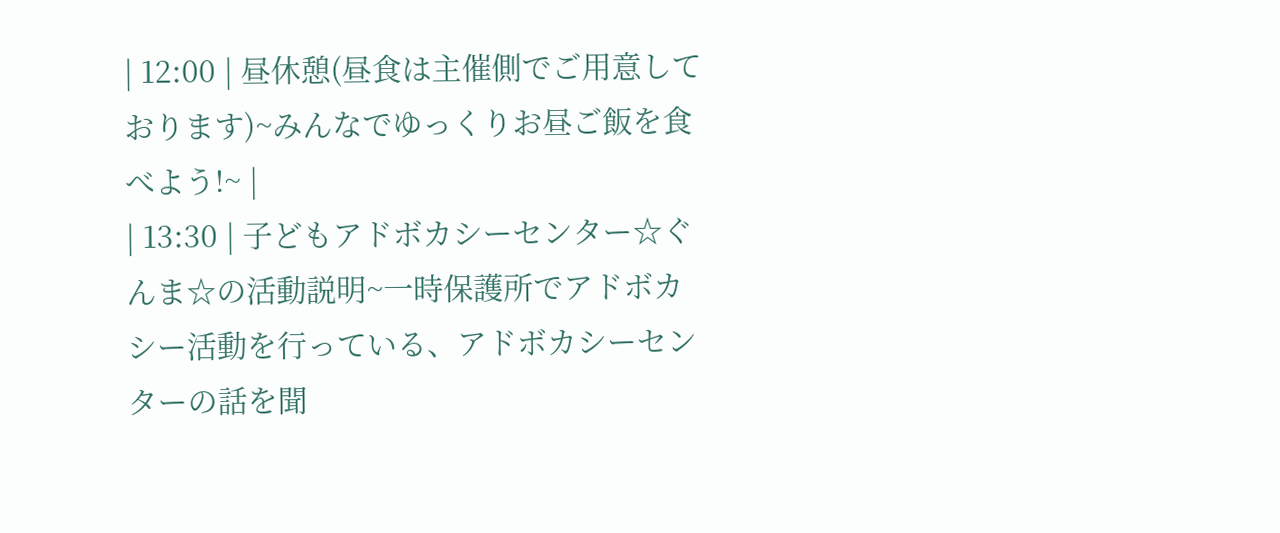| 12:00 | 昼休憩(昼食は主催側でご用意しております)~みんなでゆっくりお昼ご飯を食べよう!~ |
| 13:30 | 子どもアドボカシーセンター☆ぐんま☆の活動説明~一時保護所でアドボカシー活動を行っている、アドボカシーセンターの話を聞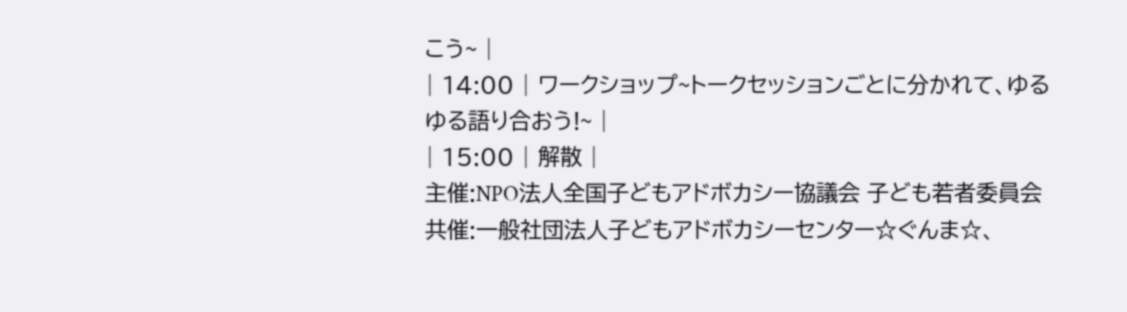こう~ |
| 14:00 | ワークショップ~トークセッションごとに分かれて、ゆるゆる語り合おう!~ |
| 15:00 | 解散 |
主催:NPO法人全国子どもアドボカシー協議会 子ども若者委員会
共催:一般社団法人子どもアドボカシーセンター☆ぐんま☆、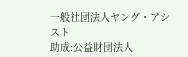一般社団法人ヤング・アシスト
助成:公益財団法人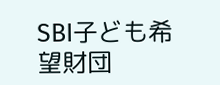SBI子ども希望財団